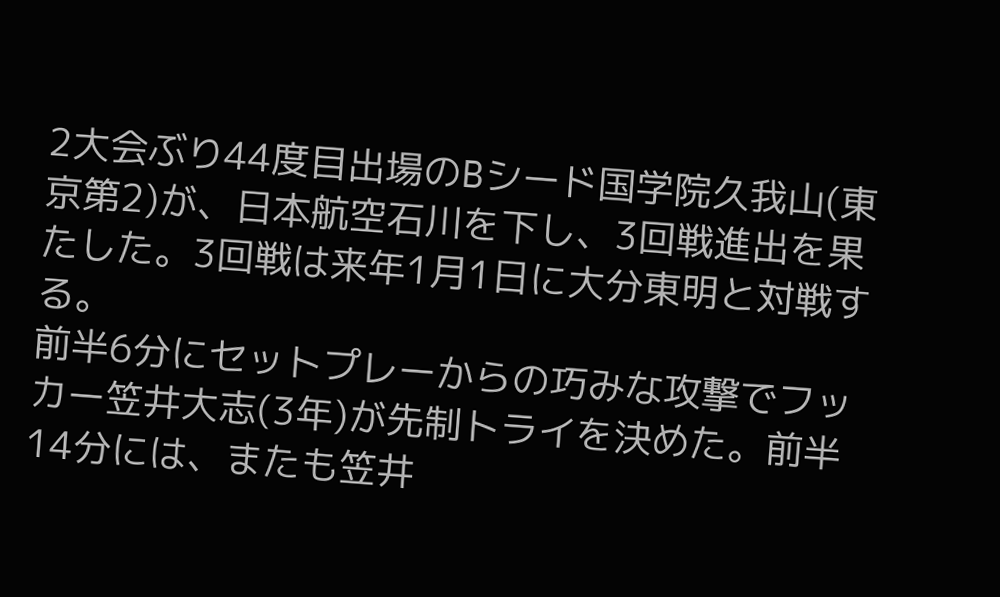2大会ぶり44度目出場のBシード国学院久我山(東京第2)が、日本航空石川を下し、3回戦進出を果たした。3回戦は来年1月1日に大分東明と対戦する。
前半6分にセットプレーからの巧みな攻撃でフッカー笠井大志(3年)が先制トライを決めた。前半14分には、またも笠井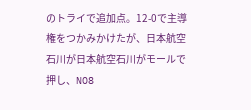のトライで追加点。12-0で主導権をつかみかけたが、日本航空石川が日本航空石川がモールで押し、NO8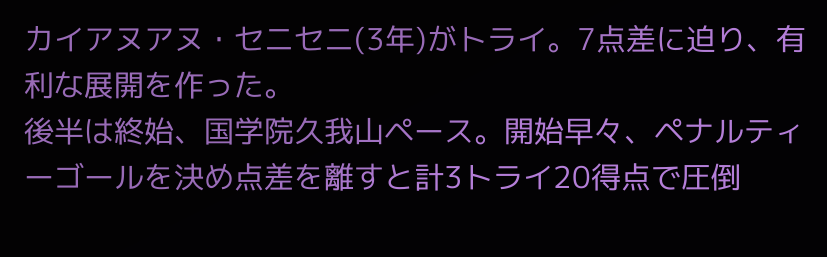カイアヌアヌ・セニセニ(3年)がトライ。7点差に迫り、有利な展開を作った。
後半は終始、国学院久我山ペース。開始早々、ペナルティーゴールを決め点差を離すと計3トライ20得点で圧倒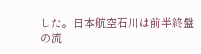した。日本航空石川は前半終盤の流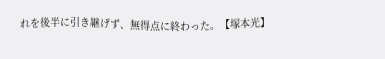れを後半に引き継げず、無得点に終わった。【塚本光】